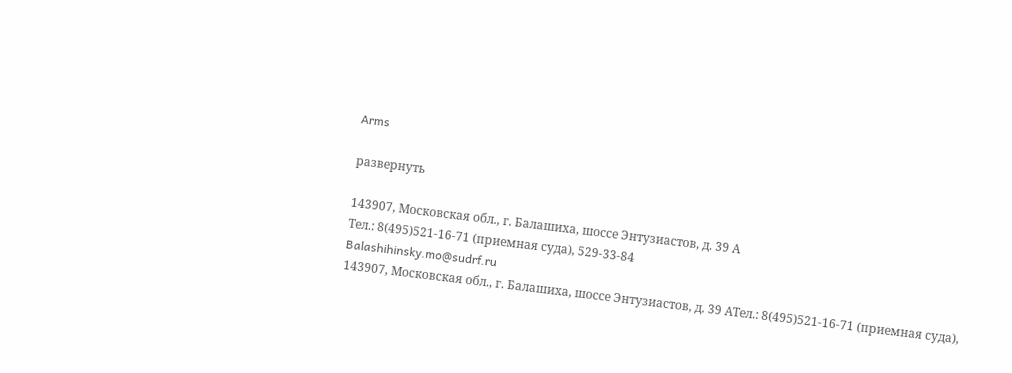Arms

развернуть

143907, Московская обл., г. Балашиха, шоссе Энтузиастов, д. 39 А
Тел.: 8(495)521-16-71 (приемная суда), 529-33-84
Balashihinsky.mo@sudrf.ru
143907, Московская обл., г. Балашиха, шоссе Энтузиастов, д. 39 АТел.: 8(495)521-16-71 (приемная суда),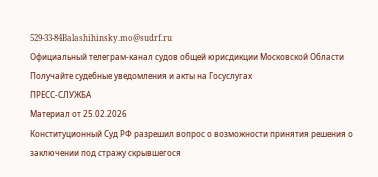529-33-84Balashihinsky.mo@sudrf.ru
Официальный телеграм-канал судов общей юрисдикции Московской Области
Получайте судебные уведомления и акты на Госуслугах
ПРЕСС-СЛУЖБА
Материал от 25.02.2026
Конституционный Суд РФ разрешил вопрос о возможности принятия решения о заключении под стражу скрывшегося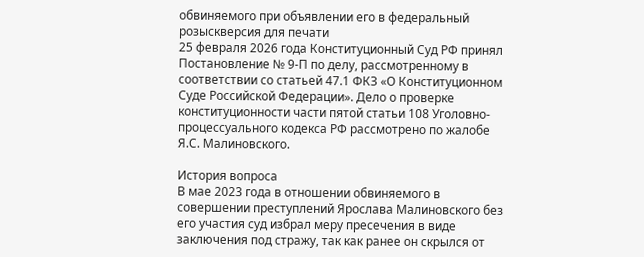обвиняемого при объявлении его в федеральный розыскверсия для печати
25 февраля 2026 года Конституционный Суд РФ принял Постановление № 9-П по делу, рассмотренному в соответствии со статьей 47.1 ФКЗ «О Конституционном Суде Российской Федерации». Дело о проверке конституционности части пятой статьи 108 Уголовно-процессуального кодекса РФ рассмотрено по жалобе Я.С. Малиновского.

История вопроса
В мае 2023 года в отношении обвиняемого в совершении преступлений Ярослава Малиновского без его участия суд избрал меру пресечения в виде заключения под стражу, так как ранее он скрылся от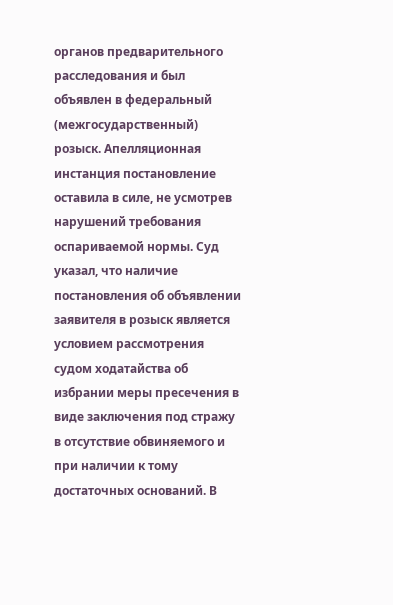органов предварительного расследования и был объявлен в федеральный (межгосударственный) розыск. Апелляционная инстанция постановление оставила в силе, не усмотрев нарушений требования оспариваемой нормы. Суд указал, что наличие постановления об объявлении заявителя в розыск является условием рассмотрения судом ходатайства об избрании меры пресечения в виде заключения под стражу в отсутствие обвиняемого и при наличии к тому достаточных оснований. В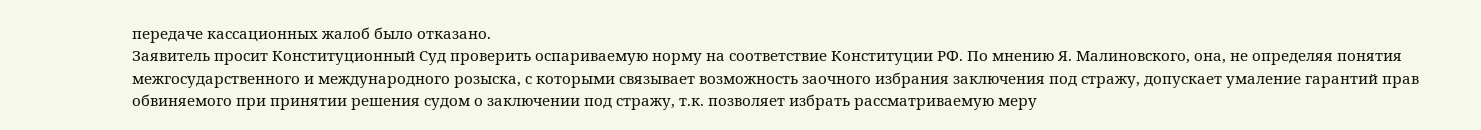передаче кассационных жалоб было отказано.
Заявитель просит Конституционный Суд проверить оспариваемую норму на соответствие Конституции РФ. По мнению Я. Малиновского, она, не определяя понятия межгосударственного и международного розыска, с которыми связывает возможность заочного избрания заключения под стражу, допускает умаление гарантий прав обвиняемого при принятии решения судом о заключении под стражу, т.к. позволяет избрать рассматриваемую меру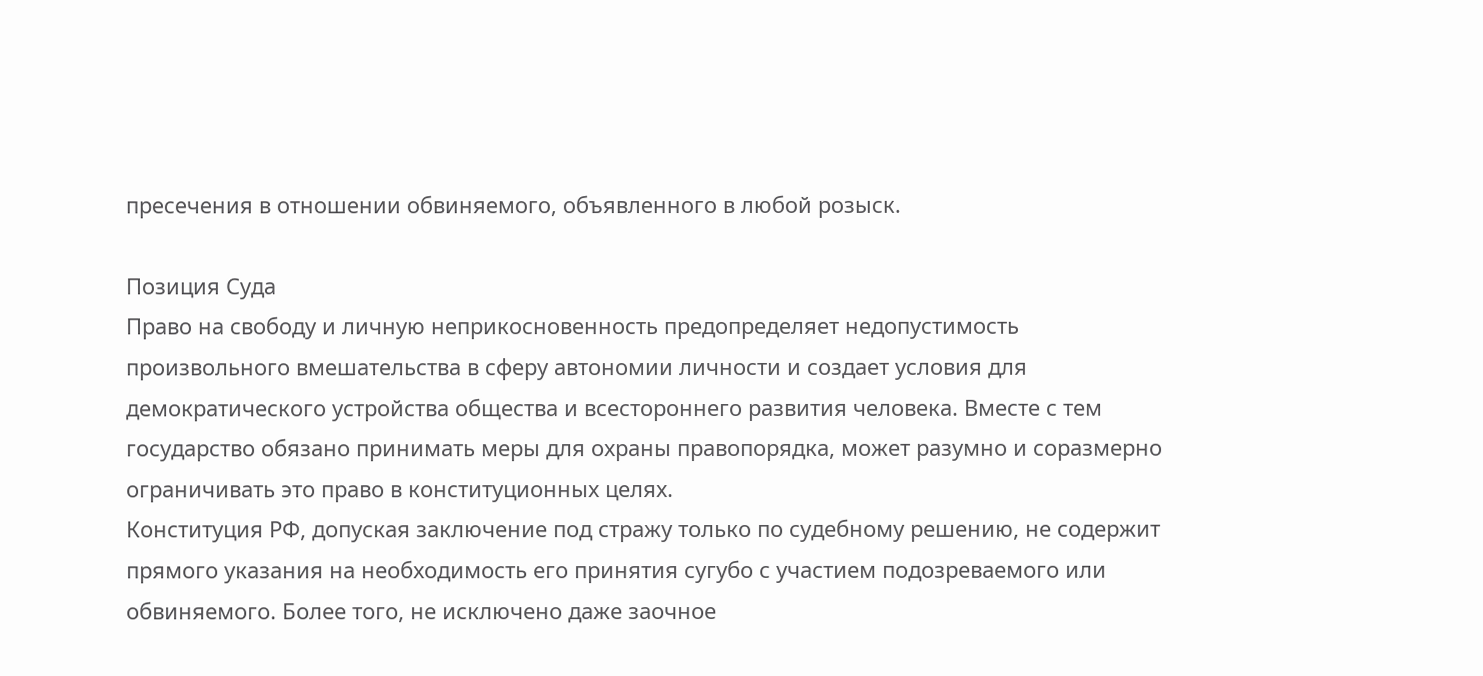пресечения в отношении обвиняемого, объявленного в любой розыск.

Позиция Суда
Право на свободу и личную неприкосновенность предопределяет недопустимость произвольного вмешательства в сферу автономии личности и создает условия для демократического устройства общества и всестороннего развития человека. Вместе с тем государство обязано принимать меры для охраны правопорядка, может разумно и соразмерно ограничивать это право в конституционных целях.
Конституция РФ, допуская заключение под стражу только по судебному решению, не содержит прямого указания на необходимость его принятия сугубо с участием подозреваемого или обвиняемого. Более того, не исключено даже заочное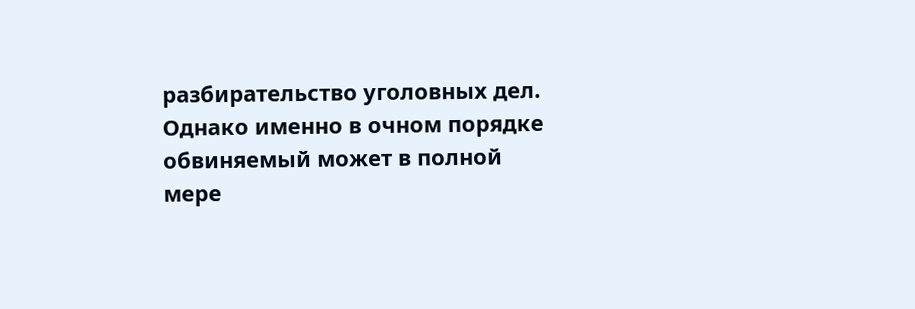разбирательство уголовных дел. Однако именно в очном порядке обвиняемый может в полной мере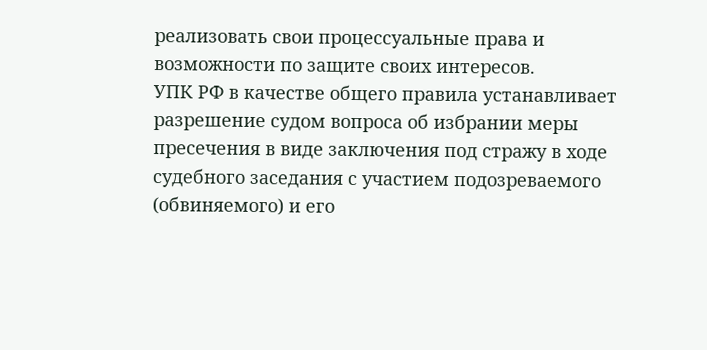реализовать свои процессуальные права и возможности по защите своих интересов.
УПК РФ в качестве общего правила устанавливает разрешение судом вопроса об избрании меры пресечения в виде заключения под стражу в ходе судебного заседания с участием подозреваемого (обвиняемого) и его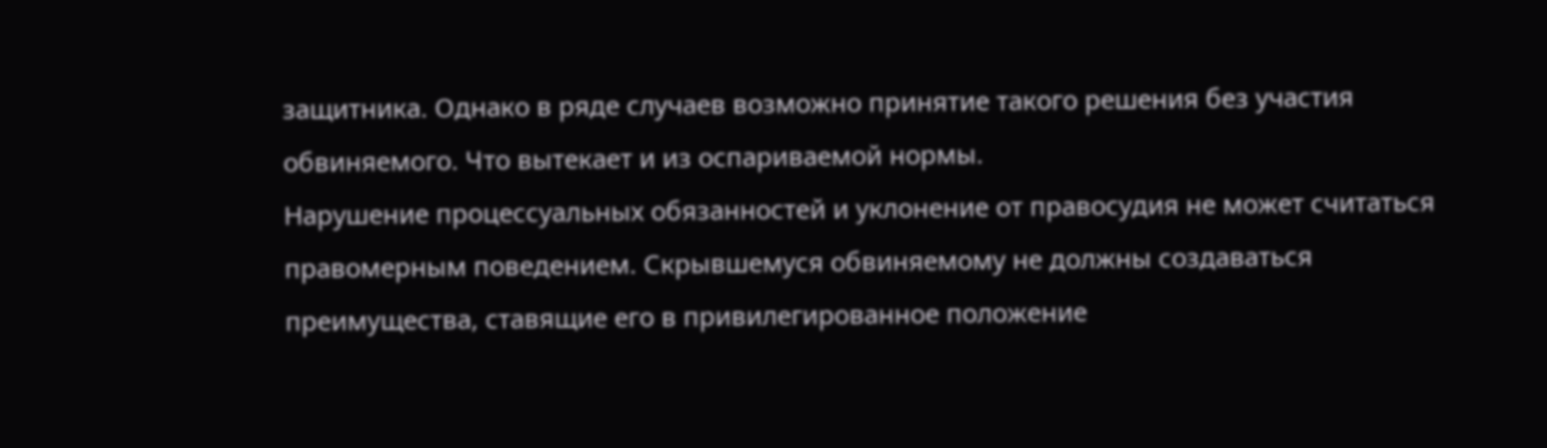защитника. Однако в ряде случаев возможно принятие такого решения без участия обвиняемого. Что вытекает и из оспариваемой нормы.
Нарушение процессуальных обязанностей и уклонение от правосудия не может считаться правомерным поведением. Скрывшемуся обвиняемому не должны создаваться преимущества, ставящие его в привилегированное положение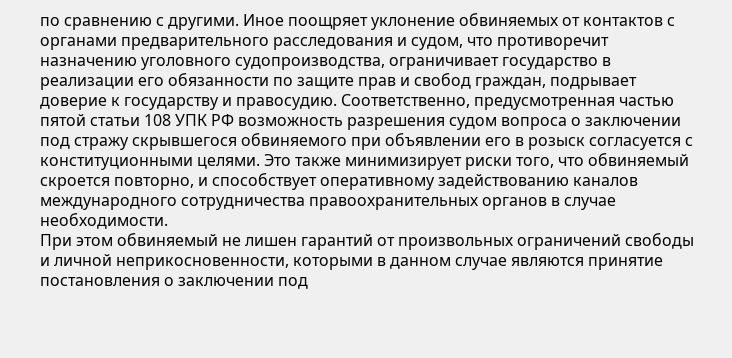по сравнению с другими. Иное поощряет уклонение обвиняемых от контактов с органами предварительного расследования и судом, что противоречит назначению уголовного судопроизводства, ограничивает государство в реализации его обязанности по защите прав и свобод граждан, подрывает доверие к государству и правосудию. Соответственно, предусмотренная частью пятой статьи 108 УПК РФ возможность разрешения судом вопроса о заключении под стражу скрывшегося обвиняемого при объявлении его в розыск согласуется с конституционными целями. Это также минимизирует риски того, что обвиняемый скроется повторно, и способствует оперативному задействованию каналов международного сотрудничества правоохранительных органов в случае необходимости.
При этом обвиняемый не лишен гарантий от произвольных ограничений свободы и личной неприкосновенности, которыми в данном случае являются принятие постановления о заключении под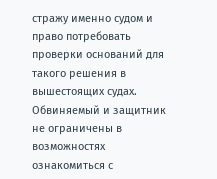стражу именно судом и право потребовать проверки оснований для такого решения в вышестоящих судах. Обвиняемый и защитник не ограничены в возможностях ознакомиться с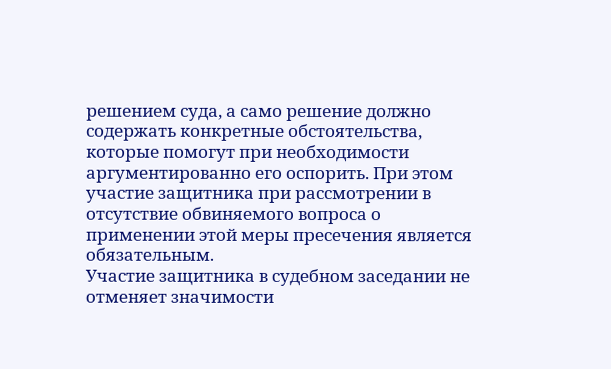решением суда, а само решение должно содержать конкретные обстоятельства, которые помогут при необходимости аргументированно его оспорить. При этом участие защитника при рассмотрении в отсутствие обвиняемого вопроса о применении этой меры пресечения является обязательным.
Участие защитника в судебном заседании не отменяет значимости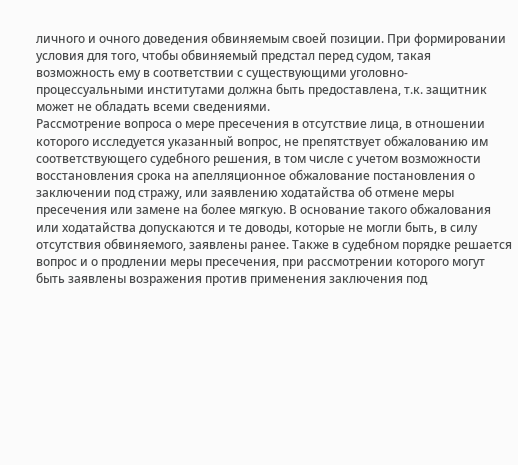личного и очного доведения обвиняемым своей позиции. При формировании условия для того, чтобы обвиняемый предстал перед судом, такая возможность ему в соответствии с существующими уголовно-процессуальными институтами должна быть предоставлена, т.к. защитник может не обладать всеми сведениями.
Рассмотрение вопроса о мере пресечения в отсутствие лица, в отношении которого исследуется указанный вопрос, не препятствует обжалованию им соответствующего судебного решения, в том числе с учетом возможности восстановления срока на апелляционное обжалование постановления о заключении под стражу, или заявлению ходатайства об отмене меры пресечения или замене на более мягкую. В основание такого обжалования или ходатайства допускаются и те доводы, которые не могли быть, в силу отсутствия обвиняемого, заявлены ранее. Также в судебном порядке решается вопрос и о продлении меры пресечения, при рассмотрении которого могут быть заявлены возражения против применения заключения под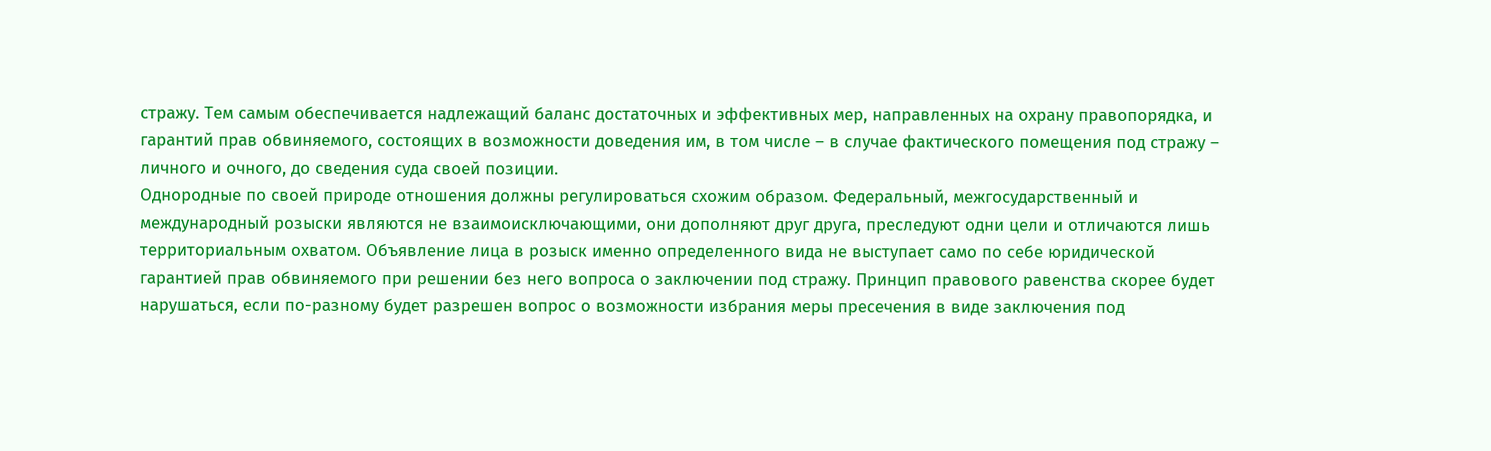стражу. Тем самым обеспечивается надлежащий баланс достаточных и эффективных мер, направленных на охрану правопорядка, и гарантий прав обвиняемого, состоящих в возможности доведения им, в том числе – в случае фактического помещения под стражу – личного и очного, до сведения суда своей позиции.
Однородные по своей природе отношения должны регулироваться схожим образом. Федеральный, межгосударственный и международный розыски являются не взаимоисключающими, они дополняют друг друга, преследуют одни цели и отличаются лишь территориальным охватом. Объявление лица в розыск именно определенного вида не выступает само по себе юридической гарантией прав обвиняемого при решении без него вопроса о заключении под стражу. Принцип правового равенства скорее будет нарушаться, если по-разному будет разрешен вопрос о возможности избрания меры пресечения в виде заключения под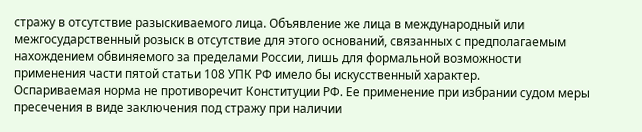стражу в отсутствие разыскиваемого лица. Объявление же лица в международный или межгосударственный розыск в отсутствие для этого оснований, связанных с предполагаемым нахождением обвиняемого за пределами России, лишь для формальной возможности применения части пятой статьи 108 УПК РФ имело бы искусственный характер.
Оспариваемая норма не противоречит Конституции РФ. Ее применение при избрании судом меры пресечения в виде заключения под стражу при наличии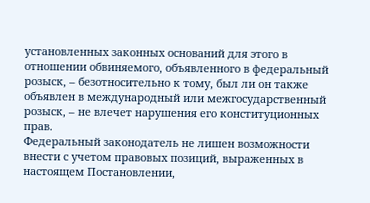установленных законных оснований для этого в отношении обвиняемого, объявленного в федеральный розыск, – безотносительно к тому, был ли он также объявлен в международный или межгосударственный розыск, – не влечет нарушения его конституционных прав.
Федеральный законодатель не лишен возможности внести с учетом правовых позиций, выраженных в настоящем Постановлении,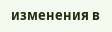изменения в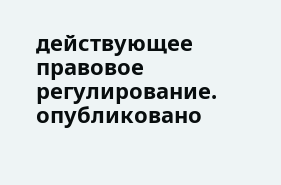действующее правовое регулирование.
опубликовано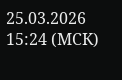25.03.2026 15:24 (МСК)